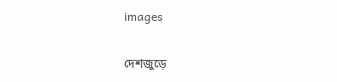images

দেশজুড়ে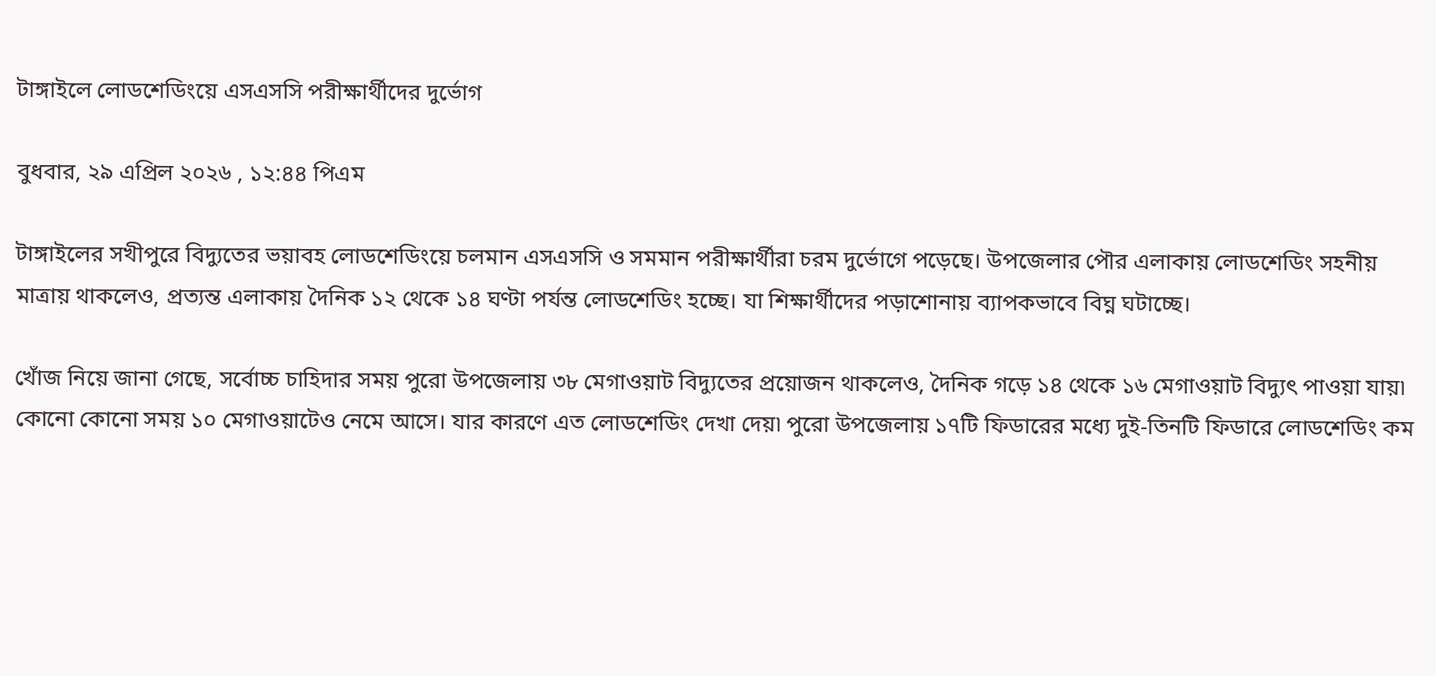টাঙ্গাইলে লোডশেডিংয়ে এসএসসি পরীক্ষার্থীদের দুর্ভোগ

বুধবার, ২৯ এপ্রিল ২০২৬ , ১২:৪৪ পিএম

টাঙ্গাইলের সখীপুরে বিদ্যুতের ভয়াবহ লোডশেডিংয়ে চলমান এসএসসি ও সমমান পরীক্ষার্থীরা চরম দুর্ভোগে পড়েছে। উপজেলার পৌর এলাকায় লোডশেডিং সহনীয় মাত্রায় থাকলেও, প্রত্যন্ত এলাকায় দৈনিক ১২ থেকে ১৪ ঘণ্টা পর্যন্ত লোডশেডিং হচ্ছে। যা শিক্ষার্থীদের পড়াশোনায় ব্যাপকভাবে বিঘ্ন ঘটাচ্ছে।

খোঁজ নিয়ে জানা গেছে, সর্বোচ্চ চাহিদার সময় পুরো উপজেলায় ৩৮ মেগাওয়াট বিদ্যুতের প্রয়োজন থাকলেও, দৈনিক গড়ে ১৪ থেকে ১৬ মেগাওয়াট বিদ্যুৎ পাওয়া যায়৷ কোনো কোনো সময় ১০ মেগাওয়াটেও নেমে আসে। যার কারণে এত লোডশেডিং দেখা দেয়৷ পুরো উপজেলায় ১৭টি ফিডারের মধ্যে দুই-তিনটি ফিডারে লোডশেডিং কম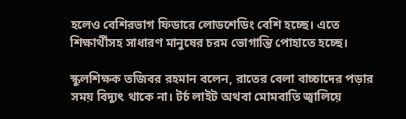হলেও বেশিরভাগ ফিডারে লোডশেডিং বেশি হচ্ছে। এতে শিক্ষার্থীসহ সাধারণ মানুষের চরম ভোগান্তি পোহাতে হচ্ছে।

স্কুলশিক্ষক তজিবর রহমান বলেন, রাতের বেলা বাচ্চাদের পড়ার সময় বিদ্যুৎ থাকে না। টর্চ লাইট অথবা মোমবাতি জ্বালিয়ে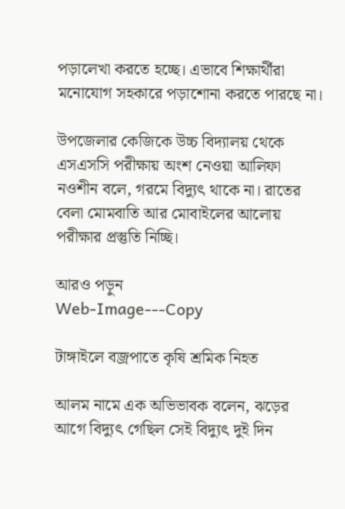পড়ালেখা করতে হচ্ছে। এভাবে শিক্ষার্থীরা মনোযোগ সহকারে পড়াশোনা করতে পারছে না।

উপজেলার কেজিকে উচ্চ বিদ্যালয় থেকে এসএসসি পরীক্ষায় অংশ নেওয়া আলিফা নওশীন বলে, গরমে বিদ্যুৎ থাকে না। রাতের বেলা মোমবাতি আর মোবাইলের আলোয় পরীক্ষার প্রস্তুতি নিচ্ছি।

আরও পড়ুন
Web-Image---Copy

টাঙ্গাইলে বজ্রপাতে কৃষি শ্রমিক নিহত

আলম নামে এক অভিভাবক বলেন, ঝড়ের আগে বিদ্যুৎ গেছিল সেই বিদ্যুৎ দুই দিন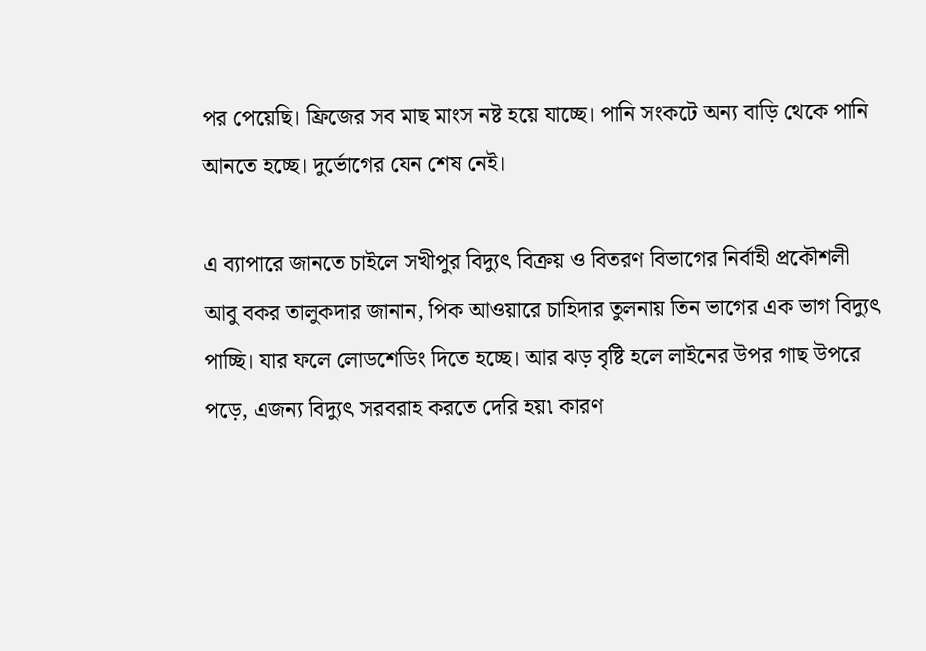পর পেয়েছি। ফ্রিজের সব মাছ মাংস নষ্ট হয়ে যাচ্ছে। পানি সংকটে অন্য বাড়ি থেকে পানি আনতে হচ্ছে। দুর্ভোগের যেন শেষ নেই।

এ ব্যাপারে জানতে চাইলে সখীপুর বিদ্যুৎ বিক্রয় ও বিতরণ বিভাগের নির্বাহী প্রকৌশলী আবু বকর তালুকদার জানান, পিক আওয়ারে চাহিদার তুলনায় তিন ভাগের এক ভাগ বিদ্যুৎ পাচ্ছি। যার ফলে লোডশেডিং দিতে হচ্ছে। আর ঝড় বৃষ্টি হলে লাইনের উপর গাছ উপরে পড়ে, এজন্য বিদ্যুৎ সরবরাহ করতে দেরি হয়৷ কারণ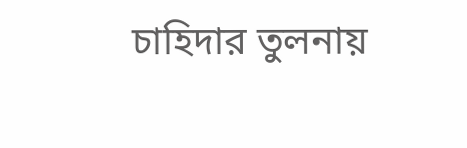চাহিদার তুলনায়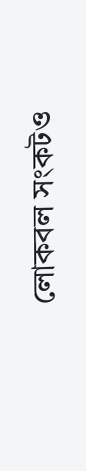লোকবল সংকটও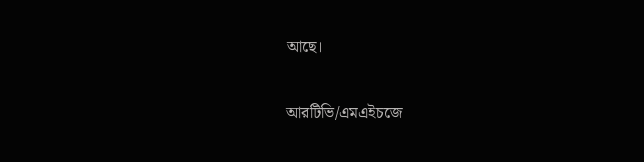আছে।

আরটিভি/এমএইচজে